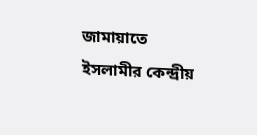জামায়াতে ইসলামীর কেন্দ্রীয়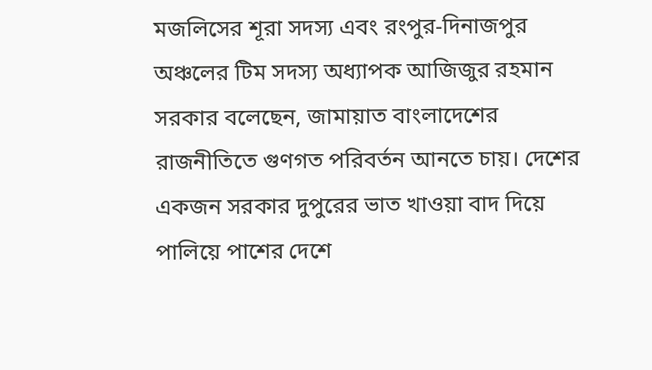মজলিসের শূরা সদস্য এবং রংপুর-দিনাজপুর অঞ্চলের টিম সদস্য অধ্যাপক আজিজুর রহমান সরকার বলেছেন, জামায়াত বাংলাদেশের রাজনীতিতে গুণগত পরিবর্তন আনতে চায়। দেশের একজন সরকার দুপুরের ভাত খাওয়া বাদ দিয়ে পালিয়ে পাশের দেশে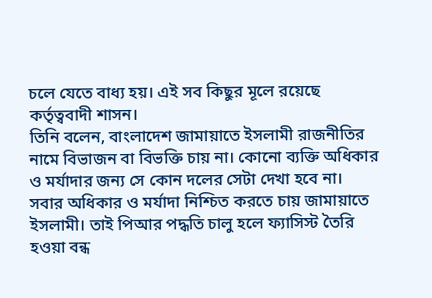চলে যেতে বাধ্য হয়। এই সব কিছুর মূলে রয়েছে কর্তৃত্ববাদী শাসন।
তিনি বলেন, বাংলাদেশ জামায়াতে ইসলামী রাজনীতির নামে বিভাজন বা বিভক্তি চায় না। কোনো ব্যক্তি অধিকার ও মর্যাদার জন্য সে কোন দলের সেটা দেখা হবে না। সবার অধিকার ও মর্যাদা নিশ্চিত করতে চায় জামায়াতে ইসলামী। তাই পিআর পদ্ধতি চালু হলে ফ্যাসিস্ট তৈরি হওয়া বন্ধ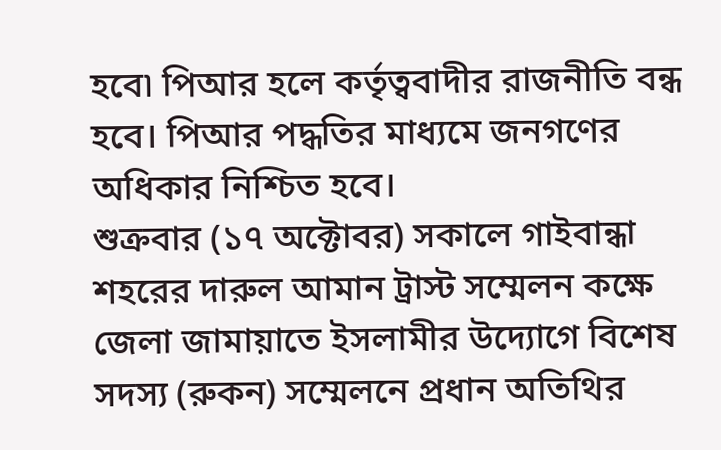হবে৷ পিআর হলে কর্তৃত্ববাদীর রাজনীতি বন্ধ হবে। পিআর পদ্ধতির মাধ্যমে জনগণের অধিকার নিশ্চিত হবে।
শুক্রবার (১৭ অক্টোবর) সকালে গাইবান্ধা শহরের দারুল আমান ট্রাস্ট সম্মেলন কক্ষে জেলা জামায়াতে ইসলামীর উদ্যোগে বিশেষ সদস্য (রুকন) সম্মেলনে প্রধান অতিথির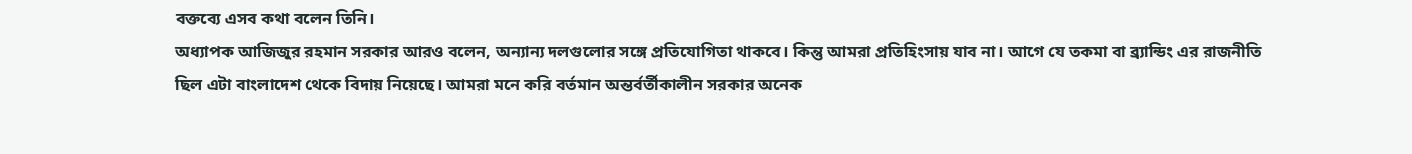বক্তব্যে এসব কথা বলেন তিনি।
অধ্যাপক আজিজুর রহমান সরকার আরও বলেন, অন্যান্য দলগুলোর সঙ্গে প্রতিযোগিতা থাকবে। কিন্তু আমরা প্রতিহিংসায় যাব না। আগে যে তকমা বা ব্র্যান্ডিং এর রাজনীতি ছিল এটা বাংলাদেশ থেকে বিদায় নিয়েছে। আমরা মনে করি বর্তমান অন্তর্বর্তীকালীন সরকার অনেক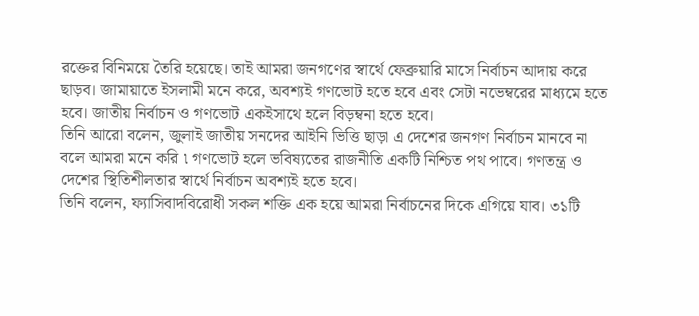রক্তের বিনিময়ে তৈরি হয়েছে। তাই আমরা জনগণের স্বার্থে ফেব্রুয়ারি মাসে নির্বাচন আদায় করে ছাড়ব। জামায়াতে ইসলামী মনে করে, অবশ্যই গণভোট হতে হবে এবং সেটা নভেম্বরের মাধ্যমে হতে হবে। জাতীয় নির্বাচন ও গণভোট একইসাথে হলে বিড়ম্বনা হতে হবে।
তিনি আরো বলেন, জুলাই জাতীয় সনদের আইনি ভিত্তি ছাড়া এ দেশের জনগণ নির্বাচন মানবে না বলে আমরা মনে করি ৷ গণভোট হলে ভবিষ্যতের রাজনীতি একটি নিশ্চিত পথ পাবে। গণতন্ত্র ও দেশের স্থিতিশীলতার স্বার্থে নির্বাচন অবশ্যই হতে হবে।
তিনি বলেন, ফ্যাসিবাদবিরোধী সকল শক্তি এক হয়ে আমরা নির্বাচনের দিকে এগিয়ে যাব। ৩১টি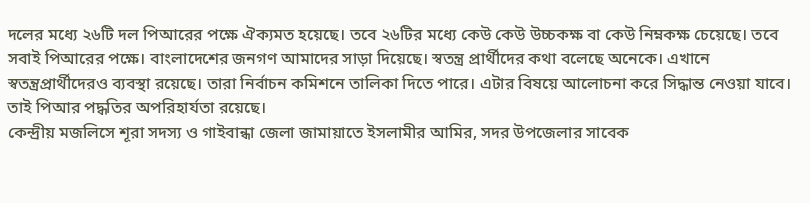দলের মধ্যে ২৬টি দল পিআরের পক্ষে ঐক্যমত হয়েছে। তবে ২৬টির মধ্যে কেউ কেউ উচ্চকক্ষ বা কেউ নিম্নকক্ষ চেয়েছে। তবে সবাই পিআরের পক্ষে। বাংলাদেশের জনগণ আমাদের সাড়া দিয়েছে। স্বতন্ত্র প্রার্থীদের কথা বলেছে অনেকে। এখানে স্বতন্ত্রপ্রার্থীদেরও ব্যবস্থা রয়েছে। তারা নির্বাচন কমিশনে তালিকা দিতে পারে। এটার বিষয়ে আলোচনা করে সিদ্ধান্ত নেওয়া যাবে। তাই পিআর পদ্ধতির অপরিহার্যতা রয়েছে।
কেন্দ্রীয় মজলিসে শূরা সদস্য ও গাইবান্ধা জেলা জামায়াতে ইসলামীর আমির, সদর উপজেলার সাবেক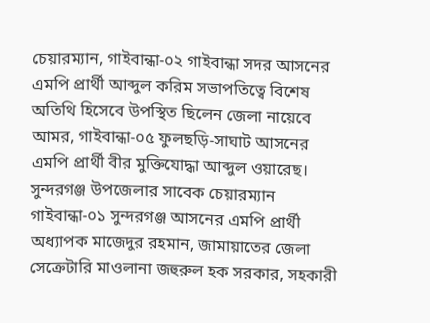চেয়ারম্যান, গাইবান্ধা-০২ গাইবান্ধা সদর আসনের এমপি প্রার্থী আব্দুল করিম সভাপতিত্বে বিশেষ অতিথি হিসেবে উপস্থিত ছিলেন জেলা নায়েবে আমর, গাইবান্ধা-০৫ ফুলছড়ি-সাঘাট আসনের এমপি প্রার্থী বীর মুক্তিযোদ্ধা আব্দুল ওয়ারেছ।
সুন্দরগঞ্জ উপজেলার সাবেক চেয়ারম্যান গাইবান্ধা-০১ সুন্দরগঞ্জ আসনের এমপি প্রার্থী অধ্যাপক মাজেদুর রহমান, জামায়াতের জেলা সেক্রেটারি মাওলানা জহুরুল হক সরকার, সহকারী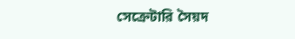সেক্রেটারি সৈয়দ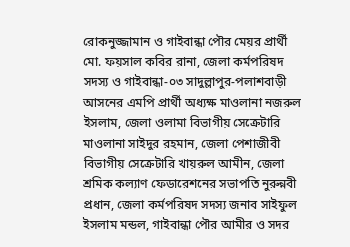রোকনুজ্জামান ও গাইবান্ধা পৌর মেয়র প্রার্থী মো. ফয়সাল কবির রানা, জেলা কর্মপরিষদ সদস্য ও গাইবান্ধা-০৩ সাদুল্লাপুর-পলাশবাড়ী আসনের এমপি প্রার্থী অধ্যক্ষ মাওলানা নজরুল ইসলাম, জেলা ওলামা বিভাগীয় সেক্রেটারি মাওলানা সাইদুর রহমান, জেলা পেশাজীবী বিভাগীয় সেক্রেটারি খায়রুল আমীন, জেলা শ্রমিক কল্যাণ ফেডারেশনের সভাপতি নুরুন্নবী প্রধান, জেলা কর্মপরিষদ সদস্য জনাব সাইফুল ইসলাম মন্ডল, গাইবান্ধা পৌর আমীর ও সদর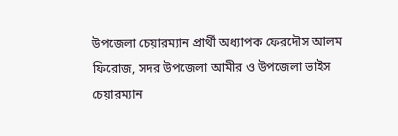উপজেলা চেয়ারম্যান প্রার্থী অধ্যাপক ফেরদৌস আলম ফিরোজ, সদর উপজেলা আমীর ও উপজেলা ভাইস চেয়ারম্যান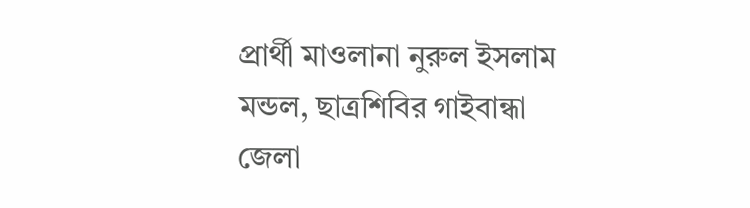প্রার্থী মাওলানা নুরুল ইসলাম মন্ডল, ছাত্রশিবির গাইবান্ধা জেলা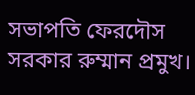সভাপতি ফেরদৌস সরকার রুম্মান প্রমুখ।